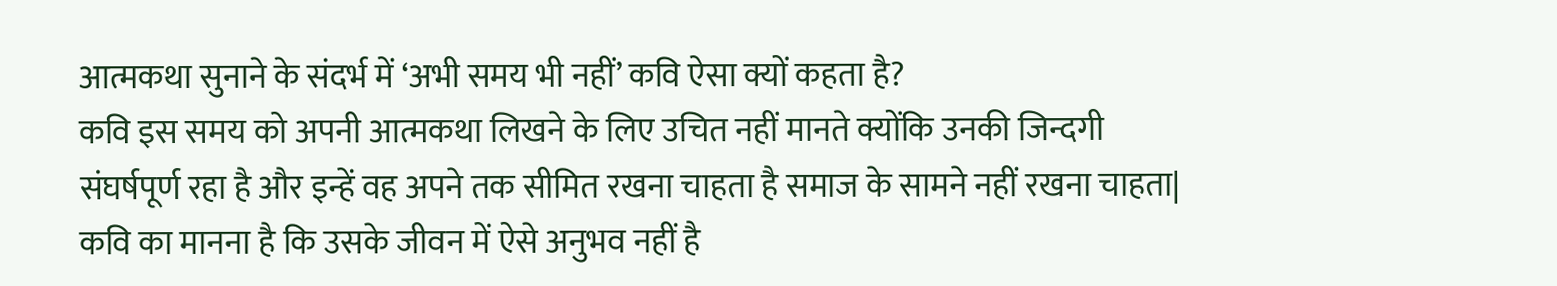आत्मकथा सुनाने के संदर्भ में ‘अभी समय भी नहीं’ कवि ऐसा क्यों कहता है?
कवि इस समय को अपनी आत्मकथा लिखने के लिए उचित नहीं मानते क्योंकि उनकी जिन्दगी संघर्षपूर्ण रहा है और इन्हें वह अपने तक सीमित रखना चाहता है समाज के सामने नहीं रखना चाहता|
कवि का मानना है कि उसके जीवन में ऐसे अनुभव नहीं है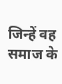जिन्हें वह समाज के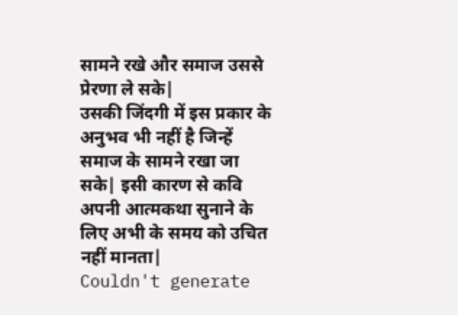सामने रखे और समाज उससे प्रेरणा ले सके|
उसकी जिंदगी में इस प्रकार के अनुभव भी नहीं है जिन्हें समाज के सामने रखा जा सके| इसी कारण से कवि अपनी आत्मकथा सुनाने के लिए अभी के समय को उचित नहीं मानता|
Couldn't generate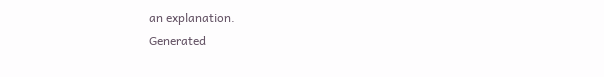an explanation.
Generated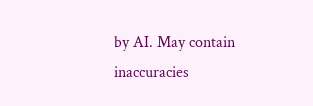by AI. May contain inaccuracies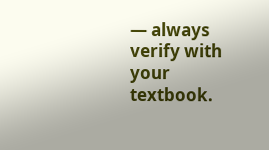— always verify with your textbook.